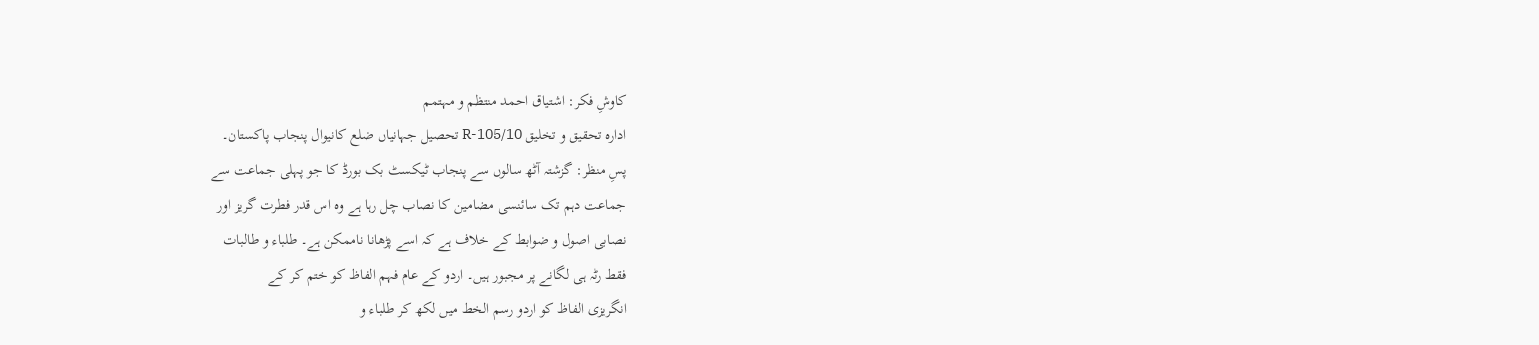کاوشِ فکر: اشتیاق احمد منتظم و مہتمم
ادارہ تحقیق و تخلیق 105/10-R تحصیل جہانیاں ضلع کانیوال پنجاب پاکستان۔
پسِ منظر: گزشتہ آٹھ سالوں سے پنجاب ٹیکسٹ بک بورڈ کا جو پہلی جماعت سے
جماعت دہم تک سائنسی مضامین کا نصاب چل رہا ہے وہ اس قدر فطرت گریز اور
نصابی اصول و ضوابط کے خلاف ہے کہ اسے پڑھانا ناممکن ہے۔ طلباء و طالبات
فقط رٹہ ہی لگانے پر مجبور ہیں۔ اردو کے عام فہم الفاظ کو ختم کر کے
انگریزی الفاظ کو اردو رسم الخط میں لکھ کر طلباء و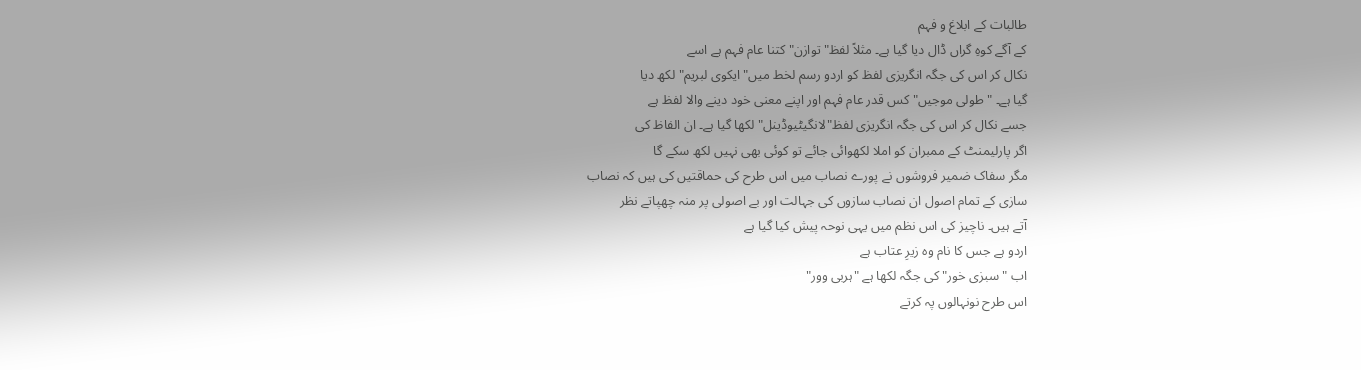طالبات کے ابلاغ و فہم
کے آگے کوہِ گراں ڈال دیا گیا ہے۔ مثلاً لفظ"توازن" کتنا عام فہم ہے اسے
نکال کر اس کی جگہ انگریزی لفظ کو اردو رسم لخط میں"ایکوی لبریم" لکھ دیا
گیا ہے۔ " طولی موجیں" کس قدر عام فہم اور اپنے معنی خود دینے والا لفظ ہے
جسے نکال کر اس کی جگہ انگریزی لفظ"لانگیٹیوڈینل" لکھا گیا ہے۔ ان الفاظ کی
اگر پارلیمنٹ کے ممبران کو املا لکھوائی جائے تو کوئی بھی نہیں لکھ سکے گا
مگر سفاک ضمیر فروشوں نے پورے نصاب میں اس طرح کی حماقتیں کی ہیں کہ نصاب
سازی کے تمام اصول ان نصاب سازوں کی جہالت اور بے اصولی پر منہ چھپاتے نظر
آتے ہیں۔ ناچیز کی اس نظم میں یہی نوحہ پیش کیا گیا ہے
اردو ہے جس کا نام وہ زیرِ عتاب ہے
اب " سبزی خور" کی جگہ لکھا ہے "ہربی وور"
اس طرح نونہالوں پہ کرتے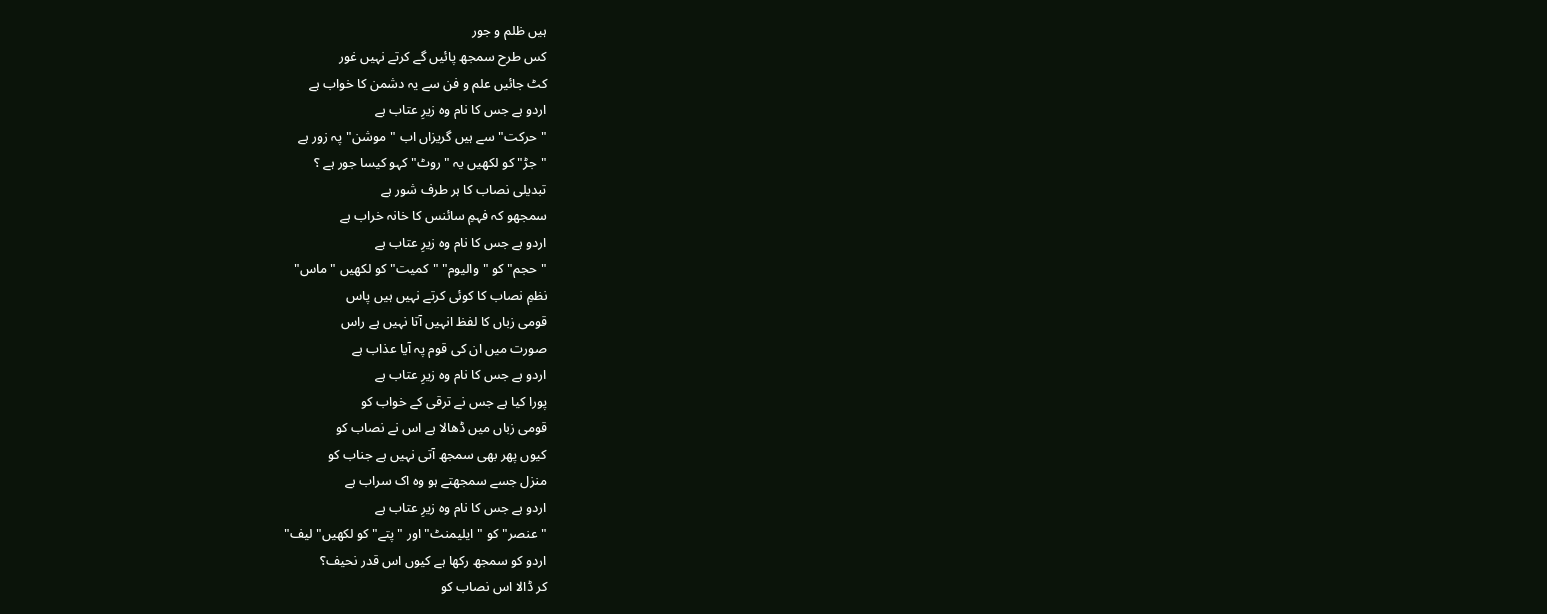ہیں ظلم و جور
کس طرح سمجھ پائیں گے کرتے نہیں غور
کٹ جائیں علم و فن سے یہ دشمن کا خواب ہے
اردو ہے جس کا نام وہ زیرِ عتاب ہے
"حرکت"سے ہیں گریزاں اب "موشن"پہ زور ہے
"جڑ" کو لکھیں یہ "روٹ" کہو کیسا جور ہے ؟
تبدیلی نصاب کا ہر طرف شور ہے
سمجھو کہ فہمِ سائنس کا خانہ خراب ہے
اردو ہے جس کا نام وہ زیرِ عتاب ہے
"حجم" کو "والیوم" "کمیت" کو لکھیں "ماس"
نظمِ نصاب کا کوئی کرتے نہیں ہیں پاس
قومی زباں کا لفظ انہیں آتا نہیں ہے راس
صورت میں ان کی قوم پہ آیا عذاب ہے
اردو ہے جس کا نام وہ زیرِ عتاب ہے
پورا کیا ہے جس نے ترقی کے خواب کو
قومی زباں میں ڈھالا ہے اس نے نصاب کو
کیوں پھر بھی سمجھ آتی نہیں ہے جناب کو
منزل جسے سمجھتے ہو وہ اک سراب ہے
اردو ہے جس کا نام وہ زیرِ عتاب ہے
"عنصر" کو "ایلیمنٹ" اور "پتے" کو لکھیں"لیف"
اردو کو سمجھ رکھا ہے کیوں اس قدر نحیف؟
کر ڈالا اس نصاب کو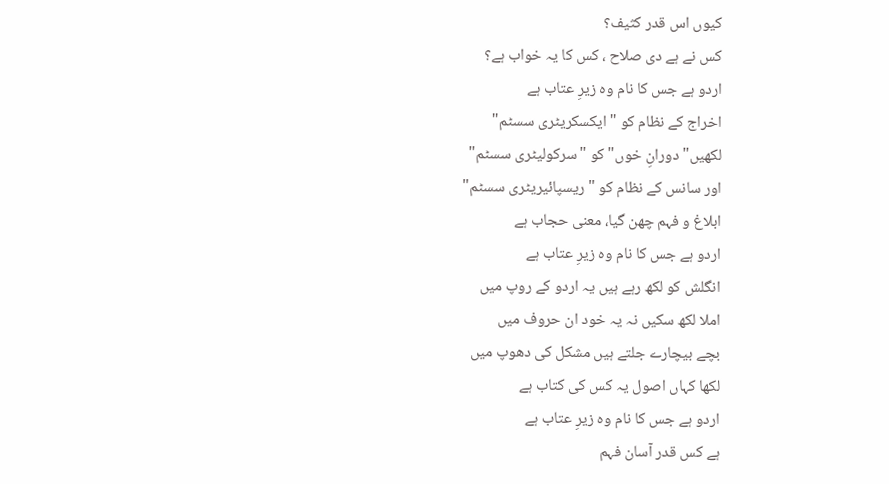کیوں اس قدر کثیف؟
کس نے ہے دی صلاح ، کس کا یہ خواب ہے؟
اردو ہے جس کا نام وہ زیرِ عتاب ہے
اخراج کے نظام کو " ایکسکریٹری سسٹم"
لکھیں" دورانِ خوں" کو "سرکولیٹری سسٹم"
اور سانس کے نظام کو " ریسپائیریٹری سسٹم"
ابلاغ و فہم چھن گیا، معنی حجاب ہے
اردو ہے جس کا نام وہ زیرِ عتاب ہے
انگلش کو لکھ رہے ہیں یہ اردو کے روپ میں
املا لکھ سکیں نہ یہ خود ان حروف میں
بچے بیچارے جلتے ہیں مشکل کی دھوپ میں
لکھا کہاں اصول یہ کس کی کتاب ہے
اردو ہے جس کا نام وہ زیرِ عتاب ہے
ہے کس قدر آسان فہم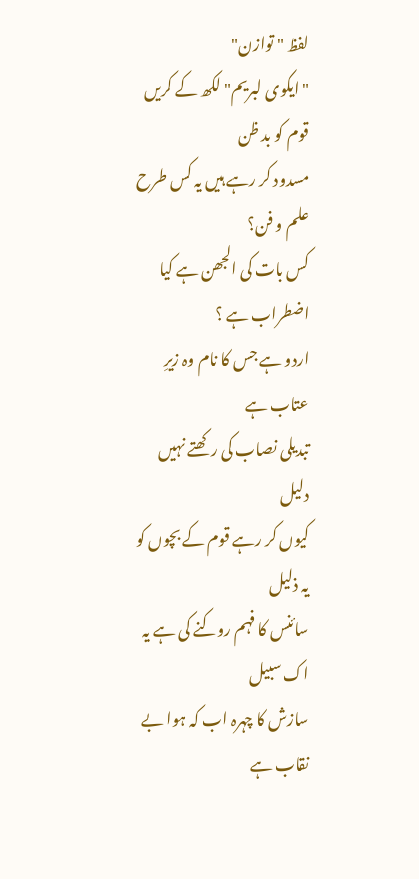لفظ " توازن"
"ایکوی لبریم" لکھ کے کریں قوم کو بد ظن
مسدود کر رہے ہیں یہ کس طرح علم و فن؟
کس بات کی الجھن ہے کیا اضطراب ہے ؟
اردو ہے جس کا نام وہ زیرِ عتاب ہے
تبدیلی نصاب کی رکھتے نہیں دلیل
کیوں کر رہے قوم کے بچوں کو یہ ذلیل
سائنس کا فہم روکنے کی ہے یہ اک سبیل
سازش کا چہرہ اب کہ ہوا بے نقاب ہے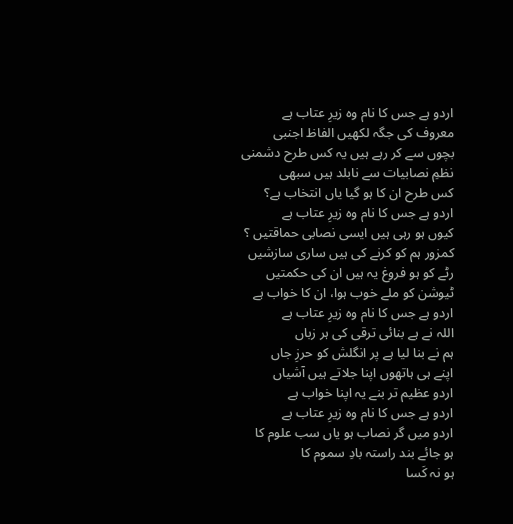اردو ہے جس کا نام وہ زیرِ عتاب ہے
معروف کی جگہ لکھیں الفاظ اجنبی
بچوں سے کر رہے ہیں یہ کس طرح دشمنی
نظمِ نصابیات سے نابلد ہیں سبھی
کس طرح ان کا ہو گیا یاں انتخاب ہے؟
اردو ہے جس کا نام وہ زیرِ عتاب ہے
کیوں ہو رہی ہیں ایسی نصابی حماقتیں ؟
کمزور ہم کو کرنے کی ہیں ساری سازشیں
رٹے کو ہو فروغ یہ ہیں ان کی حکمتیں
ٹیوشن کو ملے خوب ہوا، ان کا خواب ہے
اردو ہے جس کا نام وہ زیرِ عتاب ہے
اللہ نے ہے بنائی ترقی کی ہر زباں
ہم نے بنا لیا ہے پر انگلش کو حرزِ جاں
اپنے ہی ہاتھوں اپنا جلاتے ہیں آشیاں
اردو عظیم تر بنے یہ اپنا خواب ہے
اردو ہے جس کا نام وہ زیرِ عتاب ہے
اردو میں گر نصاب ہو یاں سب علوم کا
ہو جائے بند راستہ بادِ سموم کا
ہو نہ کَسا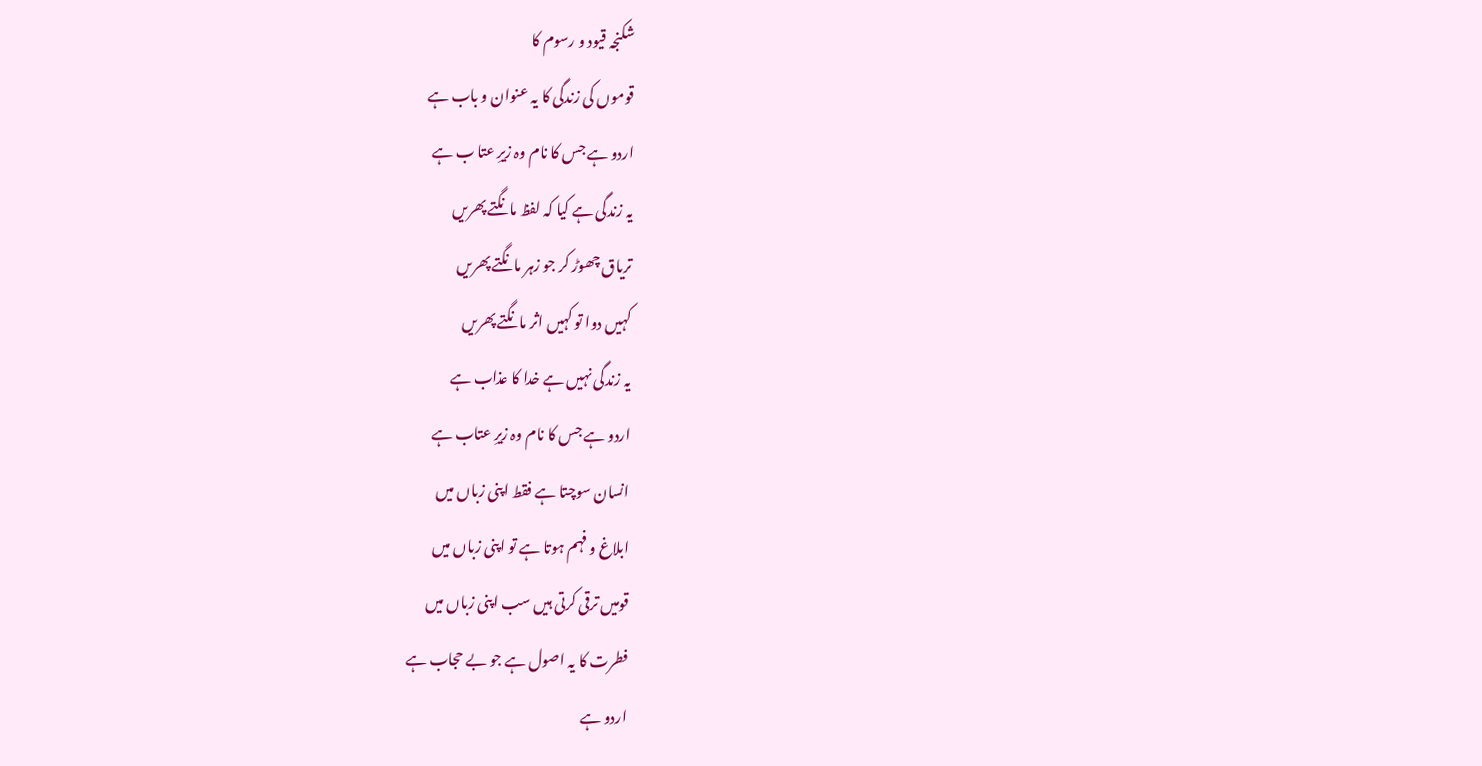شکنجہ قیود و رسوم کا
قوموں کی زندگی کا یہ عنوان و باب ہے
اردو ہے جس کا نام وہ زیرِ عتا ب ہے
یہ زندگی ہے کیا کہ لفظ مانگتے پھریں
تریاق چھوڑ کر جو زہر مانگتے پھریں
کہیں دوا تو کہیں اثر مانگتے پھریں
یہ زندگی نہیں ہے خدا کا عذاب ہے
اردو ہے جس کا نام وہ زیرِ عتاب ہے
انسان سوچتا ہے فقط اپنی زباں میں
ابلاغ و فہم ہوتا ہے تو اپنی زباں میں
قومیں ترقی کرتی ہیں سب اپنی زباں میں
فطرت کا یہ اصول ہے جو بے حجاب ہے
اردو ہے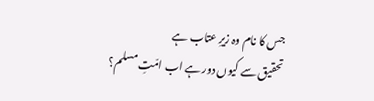جس کا نام وہ زیرِ عتاب ہے
تحقیق سے کیوں دور ہے اب امّتِ مسلم؟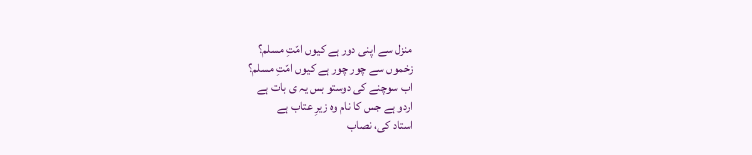منزل سے اپنی دور ہے کیوں امّتِ مسلم؟
زخموں سے چور چور ہے کیوں امّتِ مسلم؟
اب سوچنے کی دوستو بس یہ ی بات ہے
اردو ہے جس کا نام وہ زیرِ عتاب ہے
استاد کی، نصاب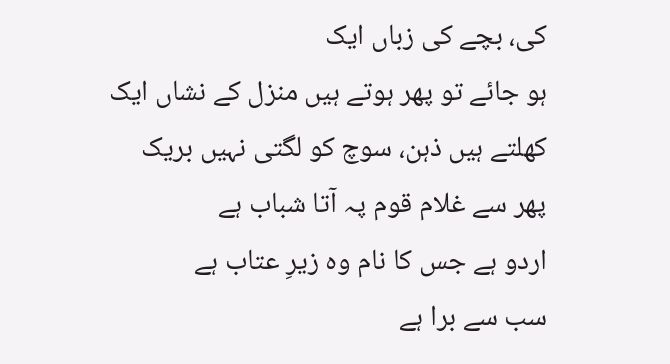کی، بچے کی زباں ایک
ہو جائے تو پھر ہوتے ہیں منزل کے نشاں ایک
کھلتے ہیں ذہن، سوچ کو لگتی نہیں بریک
پھر سے غلام قوم پہ آتا شباب ہے
اردو ہے جس کا نام وہ زیرِ عتاب ہے
سب سے برا ہے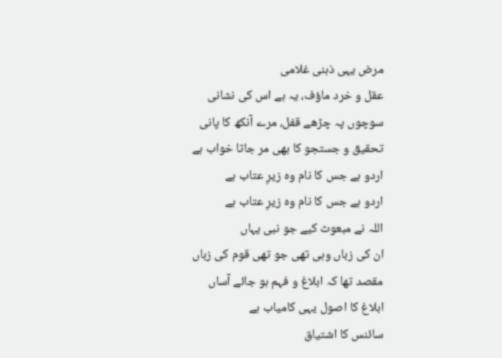مرض یہی ذہنی غلامی
عقل و خرد ماؤف، یہ ہے اس کی نشانی
سوچوں پہ چڑھے قفل، مرے آنکھ کا پانی
تحقیق و جستجو کا بھی مر جاتا خواب ہے
اردو ہے جس کا نام وہ زیرِ عتاب ہے
اردو ہے جس کا نام وہ زیرِ عتاب ہے
اللہ نے مبعوث کیے جو نبی یہاں
ان کی زباں وہی تھی جو تھی قوم کی زباں
مقصد تھا کہ ابلاغ و فہم ہو جائے آساں
ابلاغ کا اصول یہی کامیاب ہے
سائنس کا اشتیاق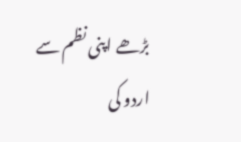بڑھے اپنی نظم سے
اردو کی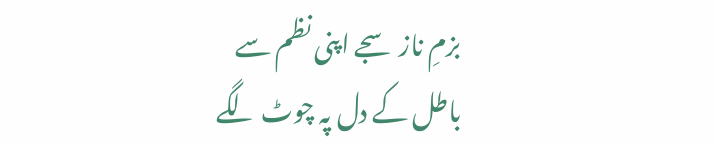بزمِ ناز سجے اپنی نظم سے
باطل کے دل پہ چوٹ لگے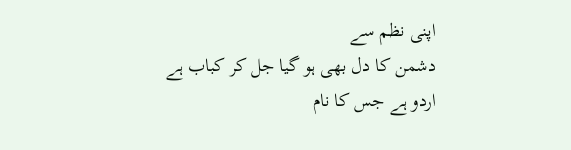اپنی نظم سے
دشمن کا دل بھی ہو گیا جل کر کباب ہے
اردو ہے جس کا نام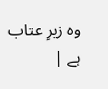وہ زیرِ عتاب ہے |